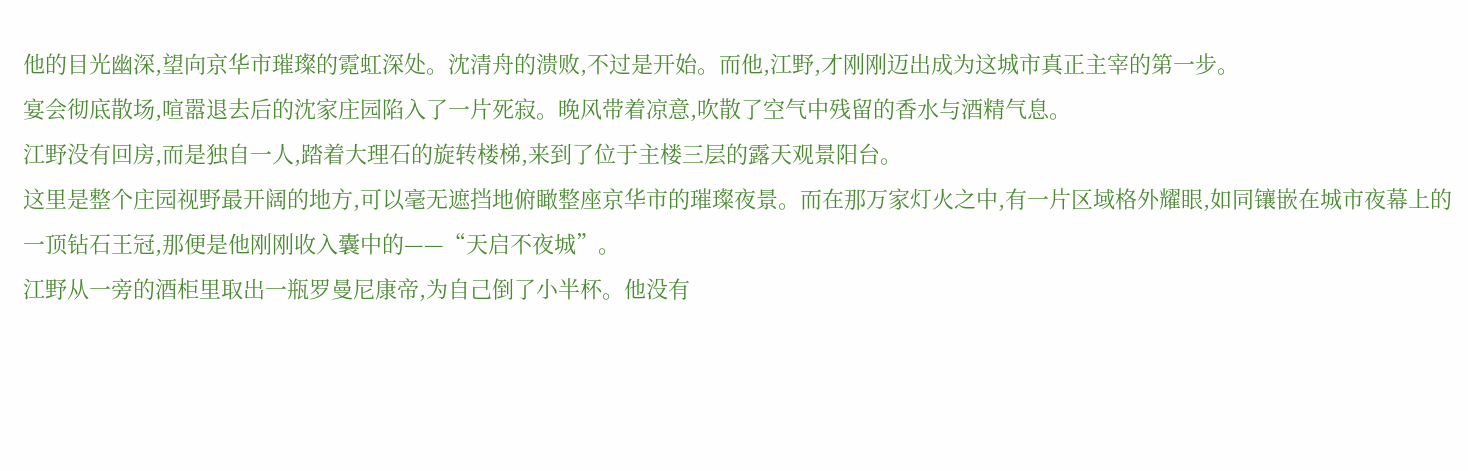他的目光幽深,望向京华市璀璨的霓虹深处。沈清舟的溃败,不过是开始。而他,江野,才刚刚迈出成为这城市真正主宰的第一步。
宴会彻底散场,喧嚣退去后的沈家庄园陷入了一片死寂。晚风带着凉意,吹散了空气中残留的香水与酒精气息。
江野没有回房,而是独自一人,踏着大理石的旋转楼梯,来到了位于主楼三层的露天观景阳台。
这里是整个庄园视野最开阔的地方,可以毫无遮挡地俯瞰整座京华市的璀璨夜景。而在那万家灯火之中,有一片区域格外耀眼,如同镶嵌在城市夜幕上的一顶钻石王冠,那便是他刚刚收入囊中的——“天启不夜城”。
江野从一旁的酒柜里取出一瓶罗曼尼康帝,为自己倒了小半杯。他没有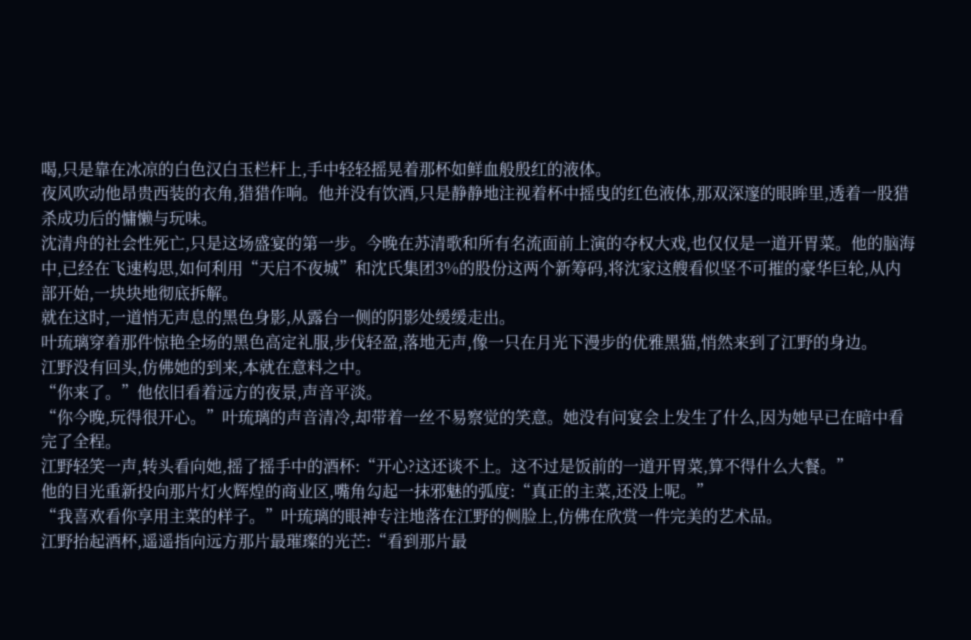喝,只是靠在冰凉的白色汉白玉栏杆上,手中轻轻摇晃着那杯如鲜血般殷红的液体。
夜风吹动他昂贵西装的衣角,猎猎作响。他并没有饮酒,只是静静地注视着杯中摇曳的红色液体,那双深邃的眼眸里,透着一股猎杀成功后的慵懒与玩味。
沈清舟的社会性死亡,只是这场盛宴的第一步。今晚在苏清歌和所有名流面前上演的夺权大戏,也仅仅是一道开胃菜。他的脑海中,已经在飞速构思,如何利用“天启不夜城”和沈氏集团3%的股份这两个新筹码,将沈家这艘看似坚不可摧的豪华巨轮,从内部开始,一块块地彻底拆解。
就在这时,一道悄无声息的黑色身影,从露台一侧的阴影处缓缓走出。
叶琉璃穿着那件惊艳全场的黑色高定礼服,步伐轻盈,落地无声,像一只在月光下漫步的优雅黑猫,悄然来到了江野的身边。
江野没有回头,仿佛她的到来,本就在意料之中。
“你来了。”他依旧看着远方的夜景,声音平淡。
“你今晚,玩得很开心。”叶琉璃的声音清冷,却带着一丝不易察觉的笑意。她没有问宴会上发生了什么,因为她早已在暗中看完了全程。
江野轻笑一声,转头看向她,摇了摇手中的酒杯:“开心?这还谈不上。这不过是饭前的一道开胃菜,算不得什么大餐。”
他的目光重新投向那片灯火辉煌的商业区,嘴角勾起一抹邪魅的弧度:“真正的主菜,还没上呢。”
“我喜欢看你享用主菜的样子。”叶琉璃的眼神专注地落在江野的侧脸上,仿佛在欣赏一件完美的艺术品。
江野抬起酒杯,遥遥指向远方那片最璀璨的光芒:“看到那片最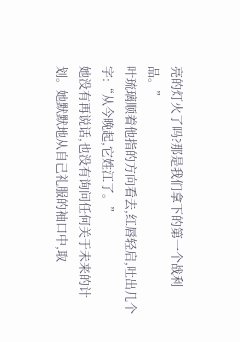亮的灯火了吗?那是我们拿下的第一个战利品。”
叶琉璃顺着他指的方向看去,红唇轻启,吐出几个字:“从今晚起,它姓江了。”
她没有再说话,也没有询问任何关于未来的计划。她默默地从自己礼服的袖口中,取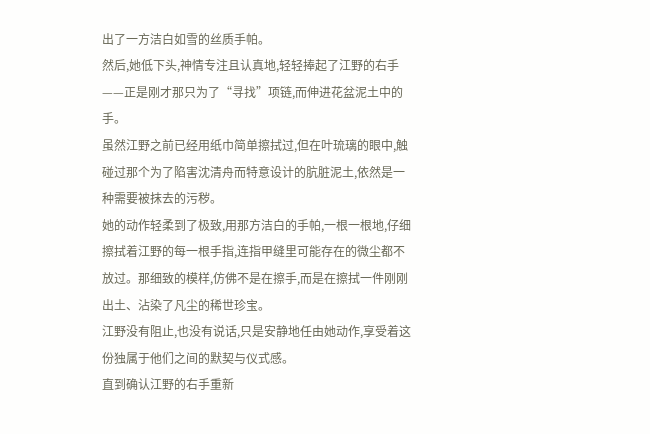出了一方洁白如雪的丝质手帕。
然后,她低下头,神情专注且认真地,轻轻捧起了江野的右手——正是刚才那只为了“寻找”项链,而伸进花盆泥土中的手。
虽然江野之前已经用纸巾简单擦拭过,但在叶琉璃的眼中,触碰过那个为了陷害沈清舟而特意设计的肮脏泥土,依然是一种需要被抹去的污秽。
她的动作轻柔到了极致,用那方洁白的手帕,一根一根地,仔细擦拭着江野的每一根手指,连指甲缝里可能存在的微尘都不放过。那细致的模样,仿佛不是在擦手,而是在擦拭一件刚刚出土、沾染了凡尘的稀世珍宝。
江野没有阻止,也没有说话,只是安静地任由她动作,享受着这份独属于他们之间的默契与仪式感。
直到确认江野的右手重新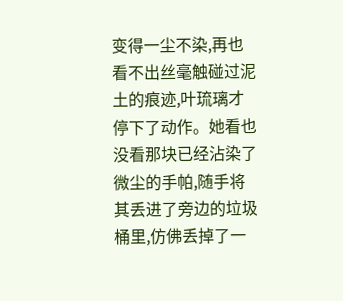变得一尘不染,再也看不出丝毫触碰过泥土的痕迹,叶琉璃才停下了动作。她看也没看那块已经沾染了微尘的手帕,随手将其丢进了旁边的垃圾桶里,仿佛丢掉了一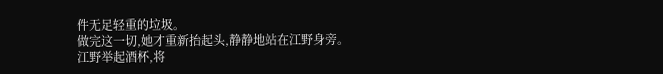件无足轻重的垃圾。
做完这一切,她才重新抬起头,静静地站在江野身旁。
江野举起酒杯,将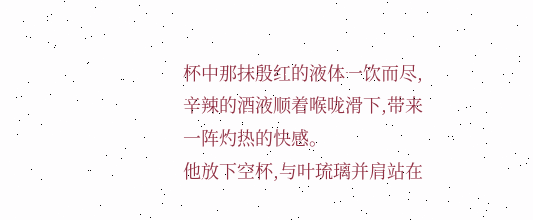杯中那抹殷红的液体一饮而尽,辛辣的酒液顺着喉咙滑下,带来一阵灼热的快感。
他放下空杯,与叶琉璃并肩站在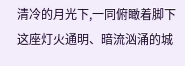清冷的月光下,一同俯瞰着脚下这座灯火通明、暗流汹涌的城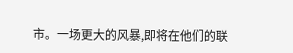市。一场更大的风暴,即将在他们的联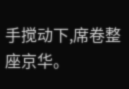手搅动下,席卷整座京华。